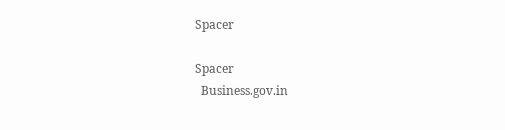Spacer

Spacer
  Business.gov.in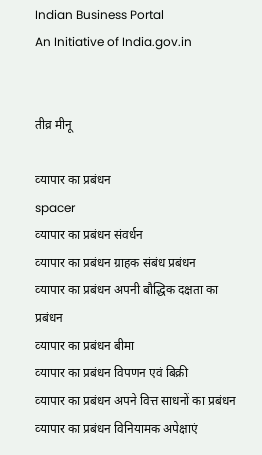Indian Business Portal
An Initiative of India.gov.in


तीव्र मीनू

व्‍यापार का प्रबंधन
spacer
व्‍यापार का प्रबंधन संवर्धन
व्‍यापार का प्रबंधन ग्राहक संबंध प्रबंधन
व्‍यापार का प्रबंधन अपनी बौद्धिक दक्षता का प्रबंधन
व्‍यापार का प्रबंधन बीमा
व्‍यापार का प्रबंधन विपणन एवं बिक्री
व्‍यापार का प्रबंधन अपने वित्त साधनों का प्रबंधन
व्‍यापार का प्रबंधन विनियामक अपेक्षाएं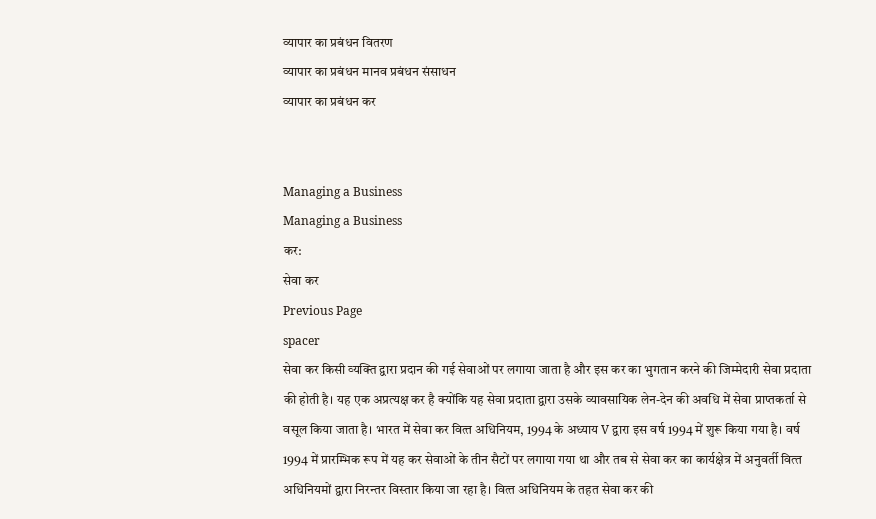व्‍यापार का प्रबंधन वितरण
व्‍यापार का प्रबंधन मानव प्रबंधन संसाधन
व्‍यापार का प्रबंधन कर


Managing a Business
Managing a Business
कर:
सेवा कर
Previous Page
spacer
सेवा कर किसी व्‍यक्ति द्वारा प्रदान की गई सेवाओं पर लगाया जाता है और इस कर का भुगतान करने की जिम्‍मेदारी सेवा प्रदाता की होती है। यह एक अप्रत्‍यक्ष कर है क्‍योंकि यह सेवा प्रदाता द्वारा उसके व्‍यावसायिक लेन-देन की अवधि में सेवा प्राप्‍तकर्ता से वसूल किया जाता है। भारत में सेवा कर वित्‍त अधिनियम, 1994 के अध्‍याय V द्वारा इस वर्ष 1994 में शुरू किया गया है। वर्ष 1994 में प्रारम्भिक रूप में यह कर सेवाओं के तीन सैटों पर लगाया गया था और तब से सेवा कर का कार्यक्षेत्र में अनुवर्ती वित्‍त अधिनियमों द्वारा निरन्‍तर विस्‍तार किया जा रहा है। वित्‍त अधिनियम के तहत सेवा कर की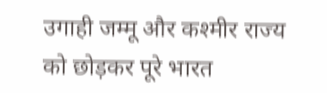उगाही जम्‍मू और कश्‍मीर राज्‍य को छोड़कर पूरे भारत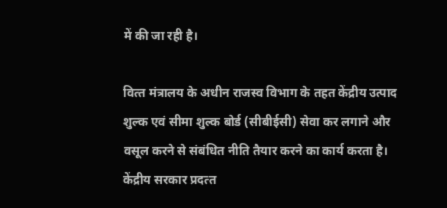में की जा रही है।

वित्‍त मंत्रालय के अधीन राजस्‍व विभाग के तहत केंद्रीय उत्‍पाद शुल्‍क एवं सीमा शुल्‍क बोर्ड (सीबीईसी) सेवा कर लगाने और वसूल करने से संबंधित नीति तैयार करने का कार्य करता है। केंद्रीय सरकार प्रदत्‍त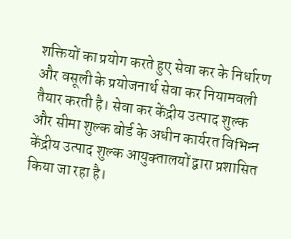शक्तियों का प्रयोग करते हुए सेवा कर के निर्धारण और वसूली के प्रयोजनार्थ सेवा कर नियामवली तैयार करती है। सेवा कर केंद्रीय उत्‍पाद शुल्‍क और सीमा शुल्‍क बोर्ड के अधीन कार्यरत विभिन्‍न केंद्रीय उत्‍पाद शुल्‍क आयुक्‍तालयों द्वारा प्रशासित किया जा रहा है।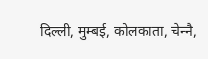दिल्‍ली, मुम्‍बई, कोलकाता, चेन्‍नै,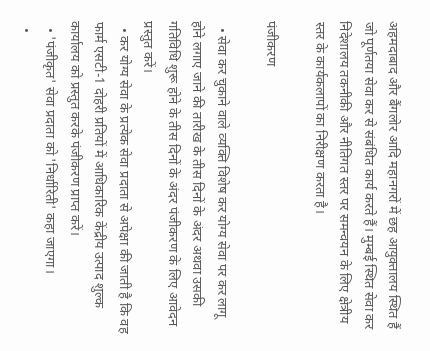अहमदाबाद और बैंगलोर आदि महानगरों में छह आयुक्‍तालय स्थित हैं जो पूर्णतया सेवा कर से संबंधित कार्य करते हैं। मुम्‍बई स्थित सेवा कर निदेशालय तकनीकी और नीतिगत स्‍तर पर समन्‍वयन के लिए क्षेत्रीय स्‍तर के कार्यकलापों का निरीक्षण करता है।

पंजीकरण

  • सेवा कर चुकाने वाले व्‍यक्ति विशेष कर योग्‍य सेवा पर कर लागू होने लगाए जाने की तारीख के तीस दिनों के अंदर अथवा उसकी गतिविधि शुरू होने के तीस दिनों के अंदर पंजीकरण के लिए आवेदन प्रस्‍तुत करें।
  • कर योग्‍य सेवा के प्रत्‍येक सेवा प्रदाता से अपेक्षा की जाती है कि वह फार्म एसटी-1 दोहरी प्रतियों में आधिकारिक केंद्रीय उत्‍पाद शुल्‍क कार्यालय को प्रस्‍तुत करके पंजीकरण प्राप्‍त करें।
  • 'पंजीकृत' सेवा प्रदाता को 'निर्धारिती' कहा जाएगा।
  •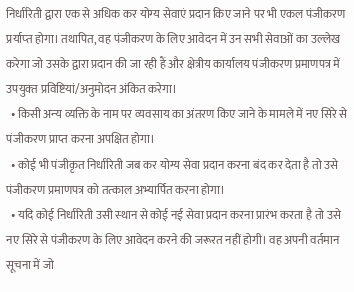निर्धारिती द्वारा एक से अधिक कर योग्‍य सेवाएं प्रदान किए जाने पर भी एकल पंजीकरण प्रर्याप्‍त होगा। तथापित, वह पंजीकरण के लिए आवेदन में उन सभी सेवाओं का उल्‍लेख करेगा जो उसके द्वारा प्रदान की जा रही हैं और क्षेत्रीय कार्यालय पंजीकरण प्रमाणपत्र में उपयुक्‍त प्रविष्टियां/अनुमोदन अंकित करेगा।
  • किसी अन्‍य व्यक्ति के नाम पर व्‍यवसाय का अंतरण किए जाने के मामले में नए सिरे से पंजीकरण प्राप्‍त करना अपक्षित होगा।
  • कोई भी पंजीकृत निर्धारिती जब कर योग्‍य सेवा प्रदान करना बंद कर देता है तो उसे पंजीकरण प्रमाणपत्र को तत्‍काल अभ्‍यार्पित करना होगा।
  • यदि कोई निर्धारिती उसी स्‍थान से कोई नई सेवा प्रदान करना प्रारंभ करता है तो उसे नए सिरे से पंजीकरण के लिए आवेदन करने की जरूरत नहीं होगी। वह अपनी वर्तमान सूचना में जो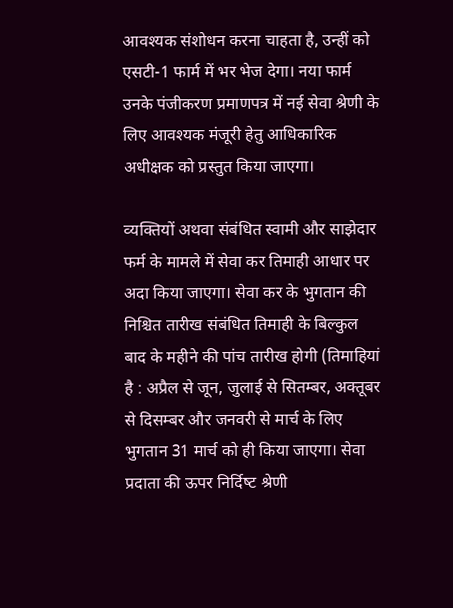आवश्‍यक संशोधन करना चाहता है, उन्‍हीं को एसटी-1 फार्म में भर भेज देगा। नया फार्म उनके पंजीकरण प्रमाणपत्र में नई सेवा श्रेणी के लिए आवश्‍यक मंजूरी हेतु आधिकारिक अधीक्षक को प्रस्‍तुत किया जाएगा।

व्‍यक्तियों अथवा संबंधित स्‍वामी और साझेदार फर्म के मामले में सेवा कर तिमाही आधार पर अदा किया जाएगा। सेवा कर के भुगतान की निश्चित तारीख संबंधित तिमाही के बिल्‍कुल बाद के महीने की पांच तारीख होगी (तिमाहियां है : अप्रैल से जून, जुलाई से सितम्‍बर, अक्‍तूबर से दिसम्‍बर और जनवरी से मार्च के लिए भुगतान 31 मार्च को ही किया जाएगा। सेवा प्रदाता की ऊपर निर्दिष्‍ट श्रेणी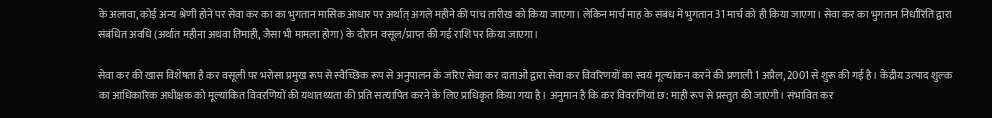के अलावा, कोई अन्‍य श्रेणी होने पर सेवा कर का का भुगतान मासिक आधार पर अर्थात् अगले महीने की पांच तारीख को किया जाएगा। लेकिन मार्च माह के संबंध में भुगतान 31 मार्च को ही किया जाएगा। सेवा कर का भुगतान निर्धारिति द्वारा संबंधित अवधि (अर्थात महीना अथवा तिमाही, जैसा भी मामला होगा) के दौरान वसूल/प्राप्‍त की गई राशि पर किया जाएगा।

सेवा कर की खास विशेषता है कर वसूली पर भरोसा प्रमुख रूप से स्‍वैच्छिक रूप से अनुपालन के जरिए सेवा कर दाताओं द्वारा सेवा कर विवरिणयों का स्‍वयं मूल्‍यांकन करने की प्रणाली 1 अप्रैल, 2001 से शुरू की गई है। केंद्रीय उत्‍पाद शुल्‍क का आधिकारिक अधीक्षक को मूल्‍यांकित विवरणियों की यथातथ्‍यता की प्रति सत्‍यापित करने के लिए प्राधिकृत किया गया है। अनुमान है कि कर विवरणियां छ: माही रूप से प्रस्‍तुत की जाएंगी। संभावित कर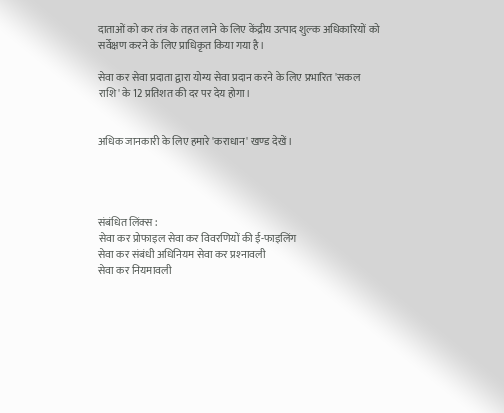दाताओं को कर तंत्र के तहत लाने के लिए केंद्रीय उत्‍पाद शुल्‍क अधिकारियों को सर्वेक्षण करने के लिए प्राधिकृत किया गया है।

सेवा कर सेवा प्रदाता द्वारा योग्‍य सेवा प्रदान करने के लिए प्रभारित 'सकल राशि' के 12 प्रतिशत की दर पर देय होगा।


अधिक जानकारी के लिए हमारे 'कराधान' खण्‍ड देखें।




संबंधित लिंक्‍स :
सेवा कर प्रोफाइल सेवा कर विवरणियों की ई-फाइलिंग
सेवा कर संबंधी अधिनियम सेवा कर प्रश्‍नावली
सेवा कर नियमावली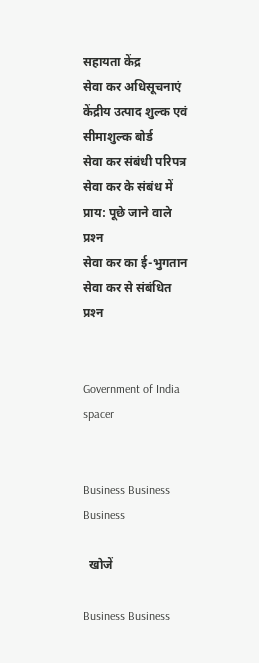सहायता केंद्र
सेवा कर अधिसूचनाएं केंद्रीय उत्‍पाद शुल्‍क एवं सीमाशुल्‍क बोर्ड
सेवा कर संबंधी परिपत्र सेवा कर के संबंध में प्राय: पूछे जाने वाले प्रश्‍न
सेवा कर का ई-भुगतान सेवा कर से संबंधित प्रश्‍न


Government of India
spacer


Business Business Business

  खोजें

Business Business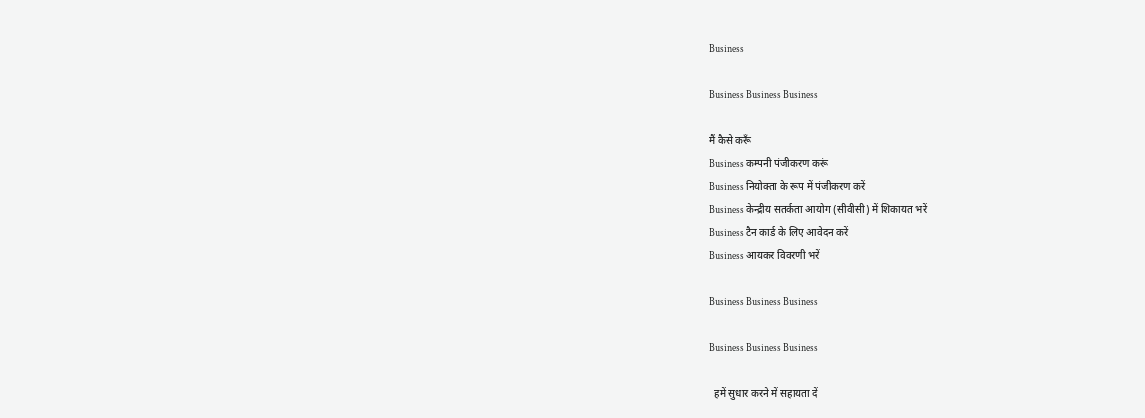Business

Business Business Business

मैं कैसे करूँ
Business कम्‍पनी पंजीकरण करूं
Business नियोक्‍ता के रूप में पंजीकरण करें
Business केन्‍द्रीय सतर्कता आयोग (सीवीसी) में शिकायत भरें
Business टैन कार्ड के लिए आवेदन करें
Business आयकर विवरणी भरें

Business Business Business

Business Business Business

  हमें सुधार करने में सहायता दें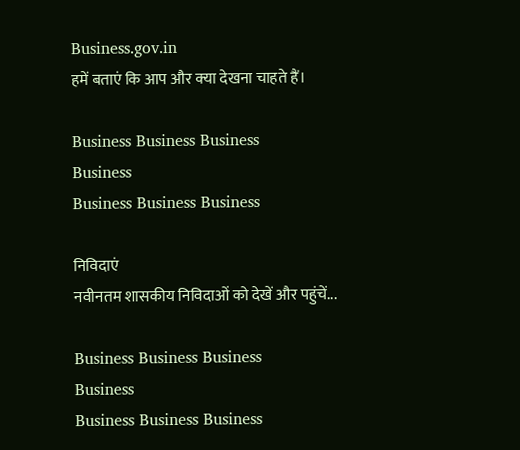Business.gov.in
हमें बताएं कि आप और क्‍या देखना चाहते हैं।

Business Business Business
Business
Business Business Business

निविदाएं
नवीनतम शासकीय निविदाओं को देखें और पहुंचें...

Business Business Business
Business
Business Business Business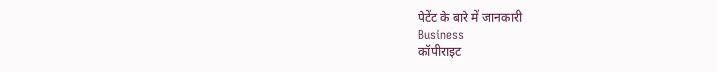पेटेंट के बारे में जानकारी
Business
कॉपीराइट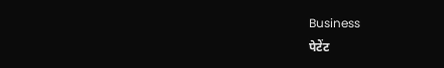Business
पेटेंट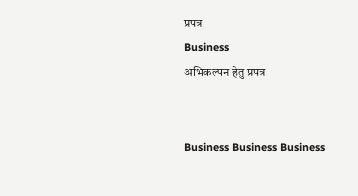प्रपत्र
Business
अभिकल्पन हेतु प्रपत्र


Business Business Business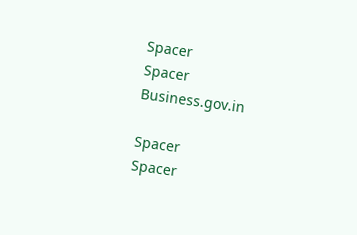Spacer
Spacer
Business.gov.in

Spacer
Spacer